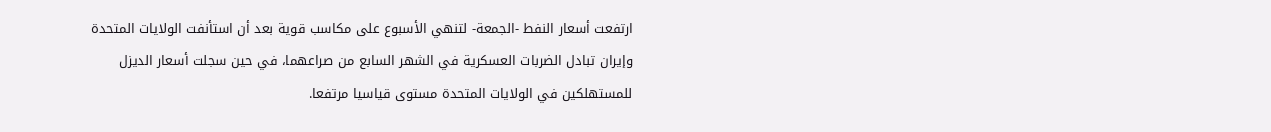ارتفعت أسعار النفط -الجمعة- لتنهي الأسبوع على مكاسب قوية بعد أن استأنفت الولايات المتحدة وإيران تبادل الضربات العسكرية في الشهر السابع من صراعهما، في حين سجلت أسعار الديزل للمستهلكين في الولايات المتحدة مستوى قياسيا مرتفعا.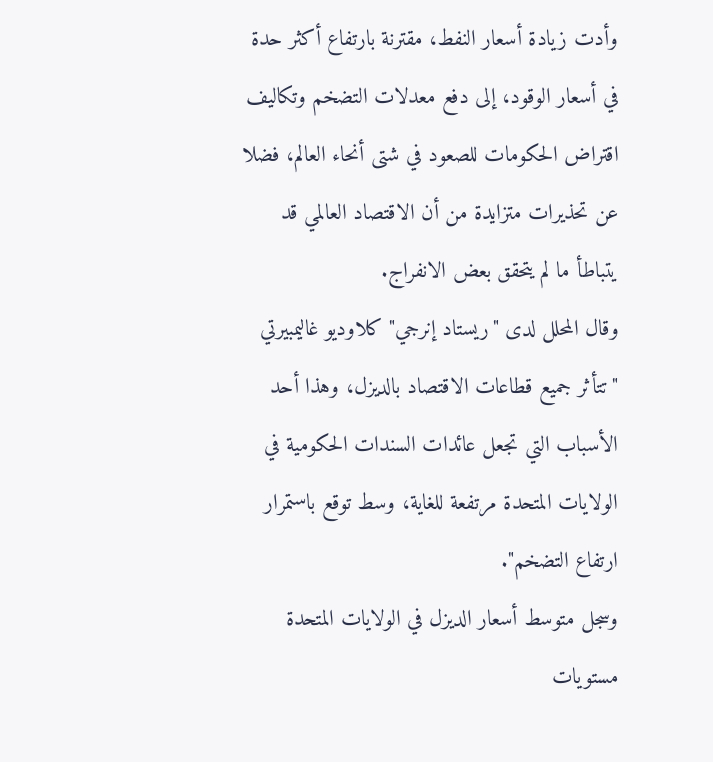وأدت زيادة أسعار النفط، مقترنة بارتفاع أكثر حدة في أسعار الوقود، إلى دفع معدلات التضخم وتكاليف اقتراض الحكومات للصعود في شتى أنحاء العالم، فضلا عن تحذيرات متزايدة من أن الاقتصاد العالمي قد يتباطأ ما لم يتحقق بعض الانفراج.
وقال المحلل لدى "ريستاد إنرجي" كلاوديو غاليمبيرتي "تتأثر جميع قطاعات الاقتصاد بالديزل، وهذا أحد الأسباب التي تجعل عائدات السندات الحكومية في الولايات المتحدة مرتفعة للغاية، وسط توقع باستمرار ارتفاع التضخم".
وسجل متوسط أسعار الديزل في الولايات المتحدة مستويات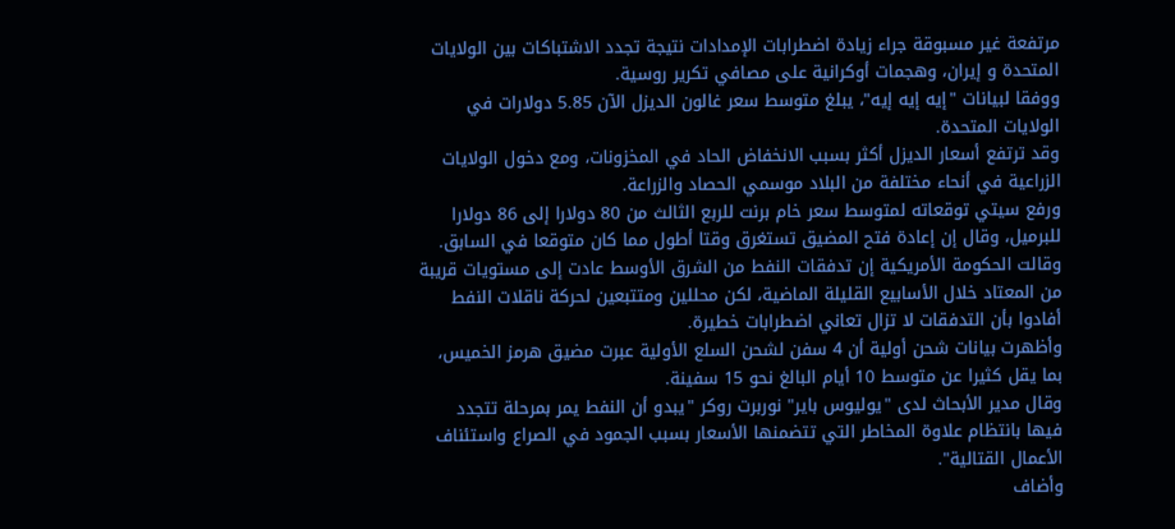مرتفعة غير مسبوقة جراء زيادة اضطرابات الإمدادات نتيجة تجدد الاشتباكات بين الولايات المتحدة و إيران، وهجمات أوكرانية على مصافي تكرير روسية.
ووفقا لبيانات "إيه إيه إيه"، يبلغ متوسط سعر غالون الديزل الآن 5.85 دولارات في الولايات المتحدة.
وقد ترتفع أسعار الديزل أكثر بسبب الانخفاض الحاد في المخزونات، ومع دخول الولايات الزراعية في أنحاء مختلفة من البلاد موسمي الحصاد والزراعة.
ورفع سيتي توقعاته لمتوسط سعر خام برنت للربع الثالث من 80 دولارا إلى 86 دولارا للبرميل، وقال إن إعادة فتح المضيق تستغرق وقتا أطول مما كان متوقعا في السابق.
وقالت الحكومة الأمريكية إن تدفقات النفط من الشرق الأوسط عادت إلى مستويات قريبة من المعتاد خلال الأسابيع القليلة الماضية، لكن محللين ومتتبعين لحركة ناقلات النفط أفادوا بأن التدفقات لا تزال تعاني اضطرابات خطيرة.
وأظهرت بيانات شحن أولية أن 4 سفن لشحن السلع الأولية عبرت مضيق هرمز الخميس، بما يقل كثيرا عن متوسط 10 أيام البالغ نحو 15 سفينة.
وقال مدير الأبحاث لدى "يوليوس باير" نوربرت روكر "يبدو أن النفط يمر بمرحلة تتجدد فيها بانتظام علاوة المخاطر التي تتضمنها الأسعار بسبب الجمود في الصراع واستئناف الأعمال القتالية".
وأضاف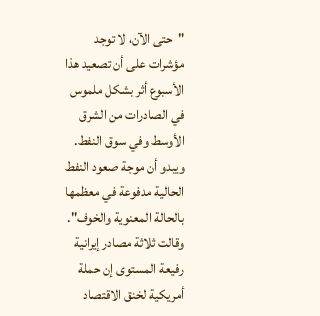"حتى الآن، لا توجد مؤشرات على أن تصعيد هذا الأسبوع أثر بشكل ملموس في الصادرات من الشرق الأوسط وفي سوق النفط. ويبدو أن موجة صعود النفط الحالية مدفوعة في معظمها بالحالة المعنوية والخوف".
وقالت ثلاثة مصادر إيرانية رفيعة المستوى إن حملة أمريكية لخنق الاقتصاد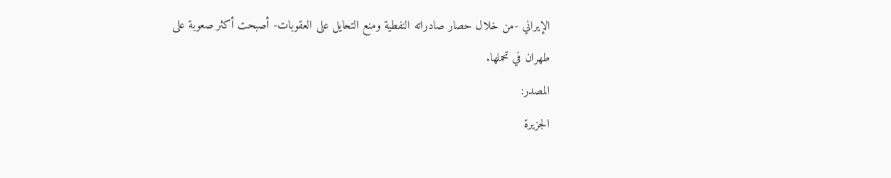الإيراني -من خلال حصار صادراته النفطية ومنع التحايل على العقوبات- أصبحت أكثر صعوبة على طهران في تحملها.
المصدر:
الجزيرة